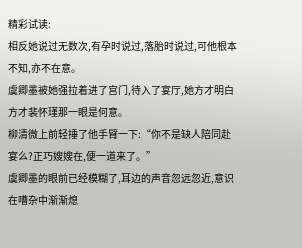精彩试读:
相反她说过无数次,有孕时说过,落胎时说过,可他根本不知,亦不在意。
虞卿墨被她强拉着进了宫门,待入了宴厅,她方才明白方才裴怀瑾那一眼是何意。
柳清微上前轻捶了他手臂一下:“你不是缺人陪同赴宴么?正巧嫂嫂在,便一道来了。”
虞卿墨的眼前已经模糊了,耳边的声音忽远忽近,意识在嘈杂中渐渐熄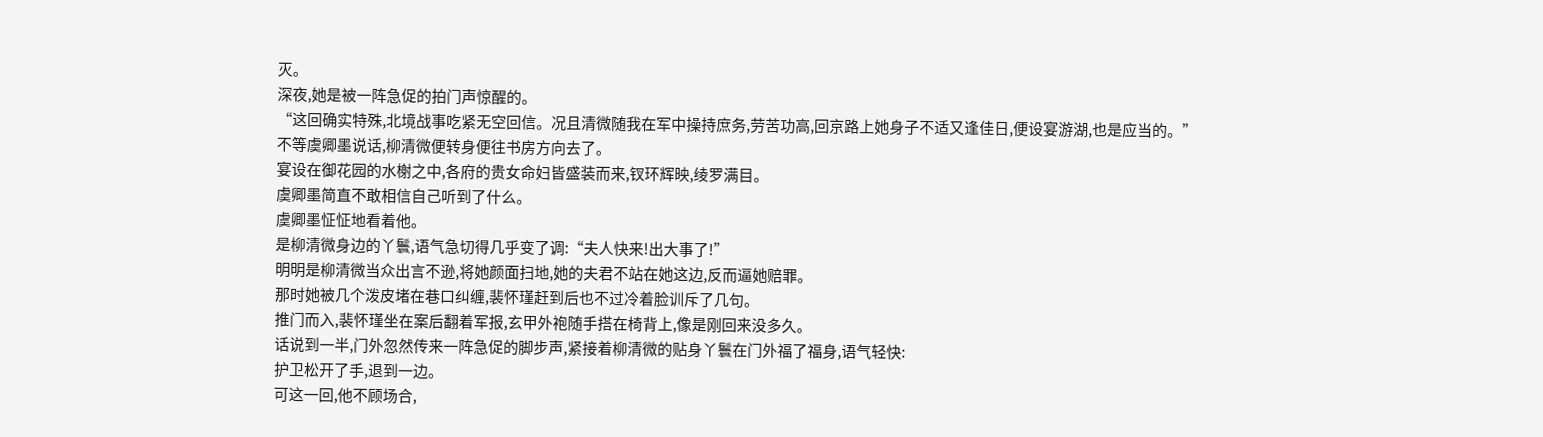灭。
深夜,她是被一阵急促的拍门声惊醒的。
“这回确实特殊,北境战事吃紧无空回信。况且清微随我在军中操持庶务,劳苦功高,回京路上她身子不适又逢佳日,便设宴游湖,也是应当的。”
不等虞卿墨说话,柳清微便转身便往书房方向去了。
宴设在御花园的水榭之中,各府的贵女命妇皆盛装而来,钗环辉映,绫罗满目。
虞卿墨简直不敢相信自己听到了什么。
虞卿墨怔怔地看着他。
是柳清微身边的丫鬟,语气急切得几乎变了调:“夫人快来!出大事了!”
明明是柳清微当众出言不逊,将她颜面扫地,她的夫君不站在她这边,反而逼她赔罪。
那时她被几个泼皮堵在巷口纠缠,裴怀瑾赶到后也不过冷着脸训斥了几句。
推门而入,裴怀瑾坐在案后翻着军报,玄甲外袍随手搭在椅背上,像是刚回来没多久。
话说到一半,门外忽然传来一阵急促的脚步声,紧接着柳清微的贴身丫鬟在门外福了福身,语气轻快:
护卫松开了手,退到一边。
可这一回,他不顾场合,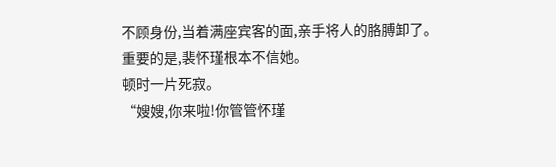不顾身份,当着满座宾客的面,亲手将人的胳膊卸了。
重要的是,裴怀瑾根本不信她。
顿时一片死寂。
“嫂嫂,你来啦!你管管怀瑾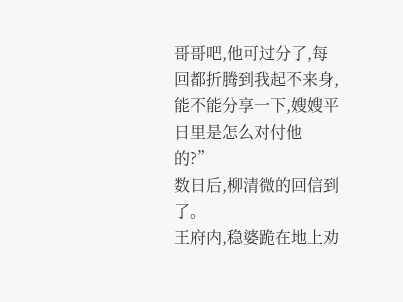哥哥吧,他可过分了,每回都折腾到我起不来身,能不能分享一下,嫂嫂平日里是怎么对付他的?”
数日后,柳清微的回信到了。
王府内,稳婆跪在地上劝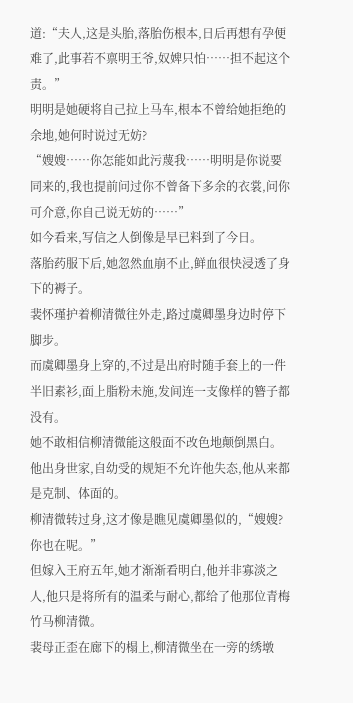道:“夫人,这是头胎,落胎伤根本,日后再想有孕便难了,此事若不禀明王爷,奴婢只怕……担不起这个责。”
明明是她硬将自己拉上马车,根本不曾给她拒绝的余地,她何时说过无妨?
“嫂嫂……你怎能如此污蔑我……明明是你说要同来的,我也提前问过你不曾备下多余的衣裳,问你可介意,你自己说无妨的……”
如今看来,写信之人倒像是早已料到了今日。
落胎药服下后,她忽然血崩不止,鲜血很快浸透了身下的褥子。
裴怀瑾护着柳清微往外走,路过虞卿墨身边时停下脚步。
而虞卿墨身上穿的,不过是出府时随手套上的一件半旧素衫,面上脂粉未施,发间连一支像样的簪子都没有。
她不敢相信柳清微能这般面不改色地颠倒黑白。
他出身世家,自幼受的规矩不允许他失态,他从来都是克制、体面的。
柳清微转过身,这才像是瞧见虞卿墨似的,“嫂嫂?你也在呢。”
但嫁入王府五年,她才渐渐看明白,他并非寡淡之人,他只是将所有的温柔与耐心,都给了他那位青梅竹马柳清微。
裴母正歪在廊下的榻上,柳清微坐在一旁的绣墩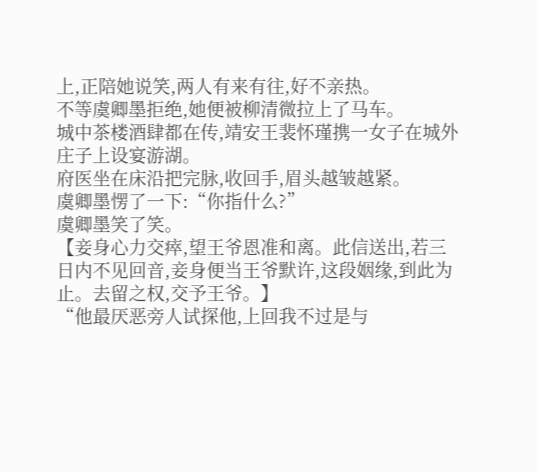上,正陪她说笑,两人有来有往,好不亲热。
不等虞卿墨拒绝,她便被柳清微拉上了马车。
城中茶楼酒肆都在传,靖安王裴怀瑾携一女子在城外庄子上设宴游湖。
府医坐在床沿把完脉,收回手,眉头越皱越紧。
虞卿墨愣了一下:“你指什么?”
虞卿墨笑了笑。
【妾身心力交瘁,望王爷恩准和离。此信送出,若三日内不见回音,妾身便当王爷默许,这段姻缘,到此为止。去留之权,交予王爷。】
“他最厌恶旁人试探他,上回我不过是与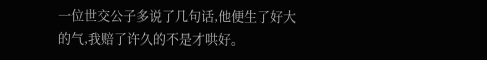一位世交公子多说了几句话,他便生了好大的气,我赔了许久的不是才哄好。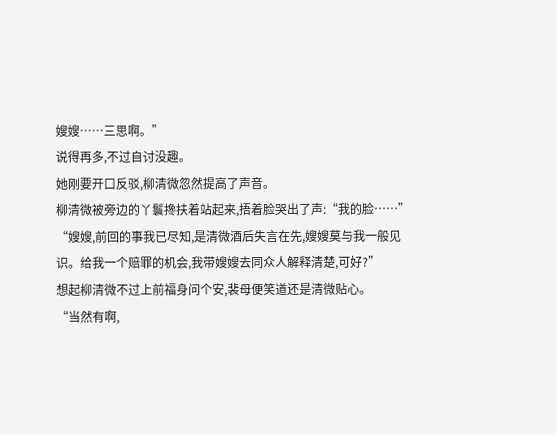嫂嫂……三思啊。”
说得再多,不过自讨没趣。
她刚要开口反驳,柳清微忽然提高了声音。
柳清微被旁边的丫鬟搀扶着站起来,捂着脸哭出了声:“我的脸……”
“嫂嫂,前回的事我已尽知,是清微酒后失言在先,嫂嫂莫与我一般见识。给我一个赔罪的机会,我带嫂嫂去同众人解释清楚,可好?”
想起柳清微不过上前福身问个安,裴母便笑道还是清微贴心。
“当然有啊,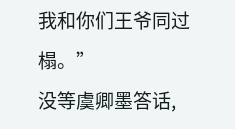我和你们王爷同过榻。”
没等虞卿墨答话,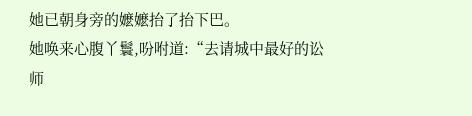她已朝身旁的嬷嬷抬了抬下巴。
她唤来心腹丫鬟,吩咐道:“去请城中最好的讼师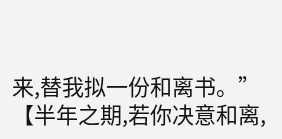来,替我拟一份和离书。”
【半年之期,若你决意和离,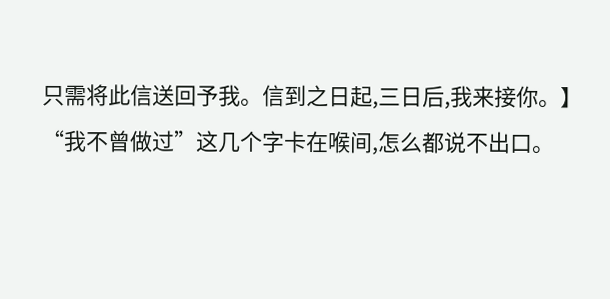只需将此信送回予我。信到之日起,三日后,我来接你。】
“我不曾做过”这几个字卡在喉间,怎么都说不出口。